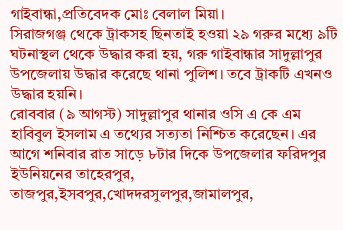গাইবান্ধা,প্রতিবেদক মোঃ বেলাল মিয়া।
সিরাজগঞ্জ থেকে ট্রাকসহ ছিনতাই হওয়া ২৯ গরুর মধ্যে ৯টি ঘটনাস্থল থেকে উদ্ধার করা হয়, গরু গাইবান্ধার সাদুল্লাপুর উপজেলায় উদ্ধার করেছে থানা পুলিশ। তবে ট্রাকটি এখনও উদ্ধার হয়নি।
রোববার (৯ আগস্ট) সাদুল্লাপুর থানার ওসি এ কে এম হাবিবুল ইসলাম এ তথ্যের সত্যতা নিশ্চিত করেছেন। এর আগে শনিবার রাত সাড়ে ৮টার দিকে উপজেলার ফরিদপুর ইউনিয়নের তাহেরপুর, তাজপুর,ইসবপুর,খোদদরসুলপুর,জামালপুর,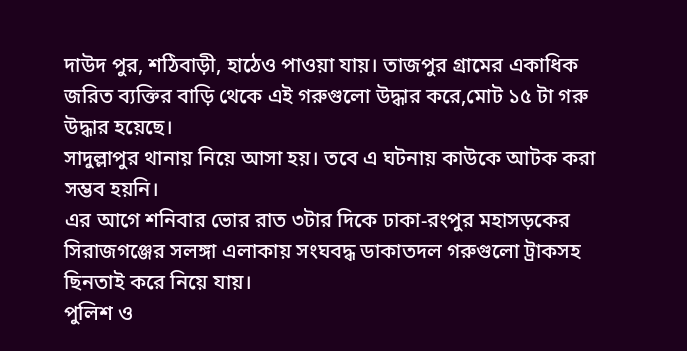দাউদ পুর, শঠিবাড়ী, হাঠেও পাওয়া যায়। তাজপুর গ্রামের একাধিক জরিত ব্যক্তির বাড়ি থেকে এই গরুগুলো উদ্ধার করে,মোট ১৫ টা গরু উদ্ধার হয়েছে।
সাদুল্লাপুর থানায় নিয়ে আসা হয়। তবে এ ঘটনায় কাউকে আটক করা সম্ভব হয়নি।
এর আগে শনিবার ভোর রাত ৩টার দিকে ঢাকা-রংপুর মহাসড়কের সিরাজগঞ্জের সলঙ্গা এলাকায় সংঘবদ্ধ ডাকাতদল গরুগুলো ট্রাকসহ ছিনতাই করে নিয়ে যায়।
পুলিশ ও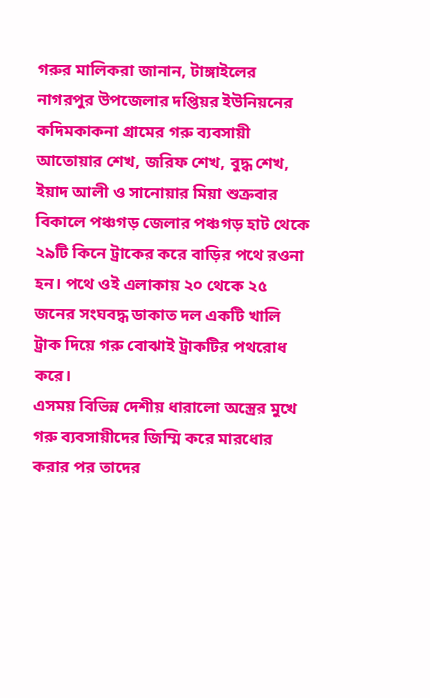গরুর মালিকরা জানান, টাঙ্গাইলের নাগরপুর উপজেলার দপ্তিয়র ইউনিয়নের কদিমকাকনা গ্রামের গরু ব্যবসায়ী আতোয়ার শেখ, জরিফ শেখ, বুদ্ধ শেখ, ইয়াদ আলী ও সানোয়ার মিয়া শুক্রবার বিকালে পঞ্চগড় জেলার পঞ্চগড় হাট থেকে ২৯টি কিনে ট্রাকের করে বাড়ির পথে রওনা হন। পথে ওই এলাকায় ২০ থেকে ২৫ জনের সংঘবদ্ধ ডাকাত দল একটি খালি ট্রাক দিয়ে গরু বোঝাই ট্রাকটির পথরোধ করে।
এসময় বিভিন্ন দেশীয় ধারালো অস্ত্রের মুখে গরু ব্যবসায়ীদের জিম্মি করে মারধোর করার পর তাদের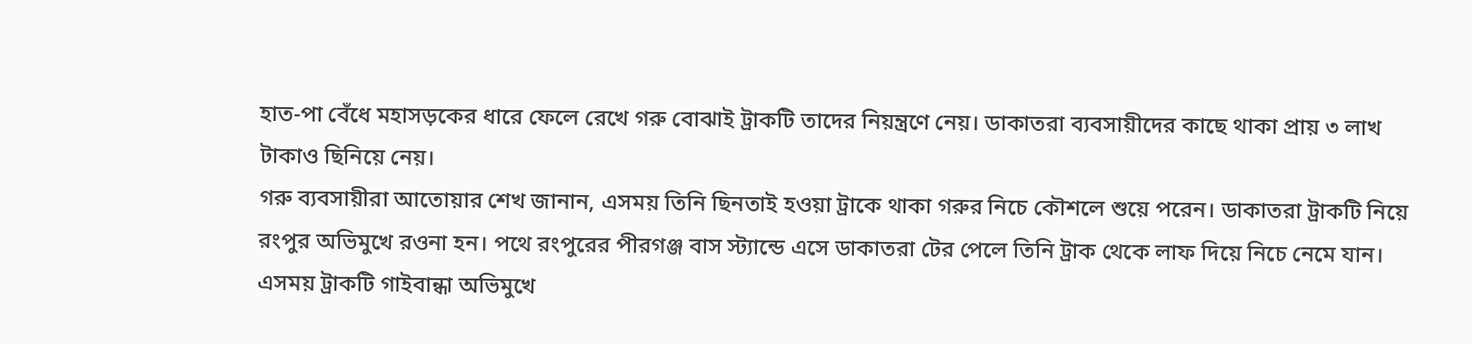হাত-পা বেঁধে মহাসড়কের ধারে ফেলে রেখে গরু বোঝাই ট্রাকটি তাদের নিয়ন্ত্রণে নেয়। ডাকাতরা ব্যবসায়ীদের কাছে থাকা প্রায় ৩ লাখ টাকাও ছিনিয়ে নেয়।
গরু ব্যবসায়ীরা আতোয়ার শেখ জানান, এসময় তিনি ছিনতাই হওয়া ট্রাকে থাকা গরুর নিচে কৌশলে শুয়ে পরেন। ডাকাতরা ট্রাকটি নিয়ে রংপুর অভিমুখে রওনা হন। পথে রংপুরের পীরগঞ্জ বাস স্ট্যান্ডে এসে ডাকাতরা টের পেলে তিনি ট্রাক থেকে লাফ দিয়ে নিচে নেমে যান। এসময় ট্রাকটি গাইবান্ধা অভিমুখে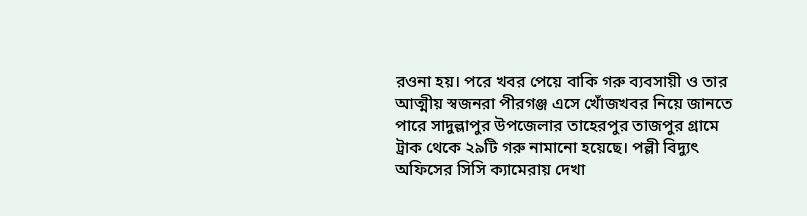রওনা হয়। পরে খবর পেয়ে বাকি গরু ব্যবসায়ী ও তার আত্মীয় স্বজনরা পীরগঞ্জ এসে খোঁজখবর নিয়ে জানতে পারে সাদুল্লাপুর উপজেলার তাহেরপুর তাজপুর গ্রামে ট্রাক থেকে ২৯টি গরু নামানো হয়েছে। পল্লী বিদ্যুৎ অফিসের সিসি ক্যামেরায় দেখা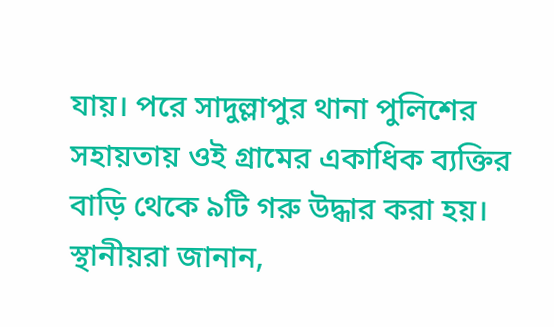যায়। পরে সাদুল্লাপুর থানা পুলিশের সহায়তায় ওই গ্রামের একাধিক ব্যক্তির বাড়ি থেকে ৯টি গরু উদ্ধার করা হয়।
স্থানীয়রা জানান,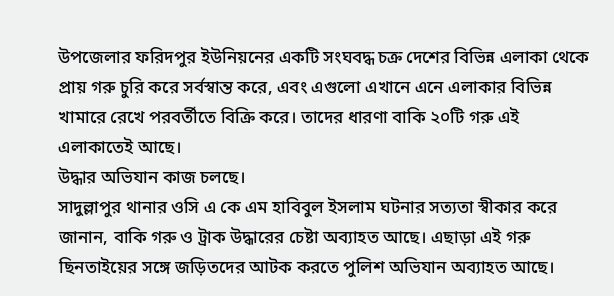উপজেলার ফরিদপুর ইউনিয়নের একটি সংঘবদ্ধ চক্র দেশের বিভিন্ন এলাকা থেকে প্রায় গরু চুরি করে সর্বস্বান্ত করে, এবং এগুলো এখানে এনে এলাকার বিভিন্ন খামারে রেখে পরবর্তীতে বিক্রি করে। তাদের ধারণা বাকি ২০টি গরু এই এলাকাতেই আছে।
উদ্ধার অভিযান কাজ চলছে।
সাদুল্লাপুর থানার ওসি এ কে এম হাবিবুল ইসলাম ঘটনার সত্যতা স্বীকার করে জানান, বাকি গরু ও ট্রাক উদ্ধারের চেষ্টা অব্যাহত আছে। এছাড়া এই গরু ছিনতাইয়ের সঙ্গে জড়িতদের আটক করতে পুলিশ অভিযান অব্যাহত আছে।